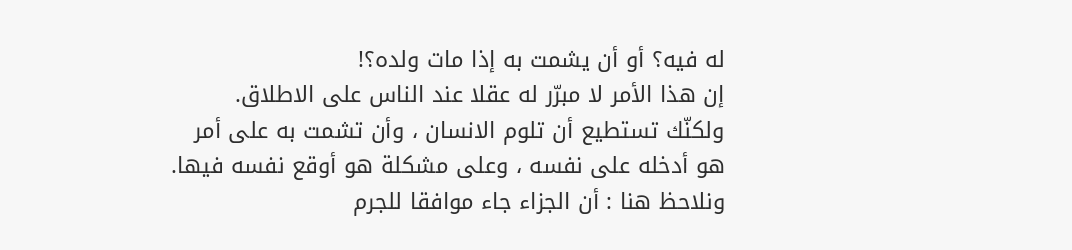له فيه؟ أو أن يشمت به إذا مات ولده؟!
إن هذا الأمر لا مبرّر له عقلا عند الناس على الاطلاق.
ولكنّك تستطيع أن تلوم الانسان ، وأن تشمت به على أمر هو أدخله على نفسه ، وعلى مشكلة هو أوقع نفسه فيها.
ونلاحظ هنا : أن الجزاء جاء موافقا للجرم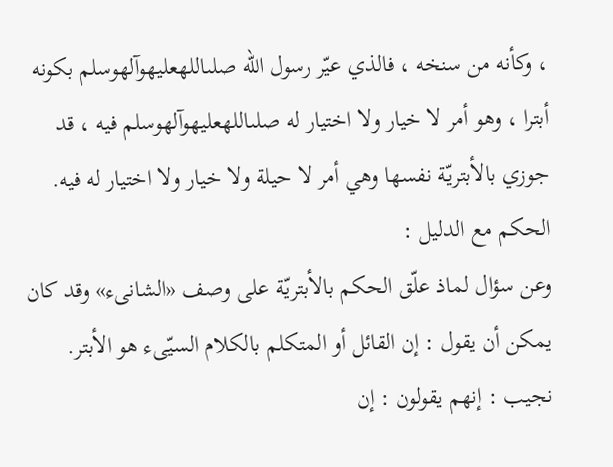، وكأنه من سنخه ، فالذي عيّر رسول الله صلىاللهعليهوآلهوسلم بكونه أبترا ، وهو أمر لا خيار ولا اختيار له صلىاللهعليهوآلهوسلم فيه ، قد جوزي بالأبتريّة نفسها وهي أمر لا حيلة ولا خيار ولا اختيار له فيه.
الحكم مع الدليل :
وعن سؤال لماذ علّق الحكم بالأبتريّة على وصف «الشانىء» وقد كان يمكن أن يقول : إن القائل أو المتكلم بالكلام السيّىء هو الأبتر.
نجيب : إنهم يقولون : إن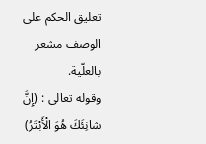تعليق الحكم على الوصف مشعر بالعلّية.
وقوله تعالى : (إِنَّ شانِئَكَ هُوَ الْأَبْتَرُ)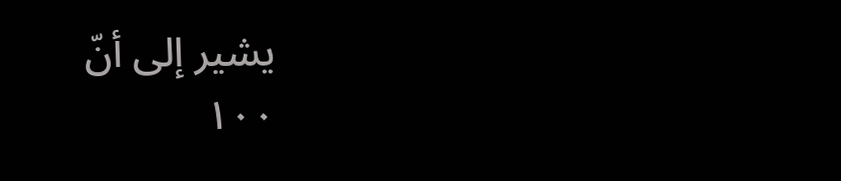يشير إلى أنّ
١٠٠